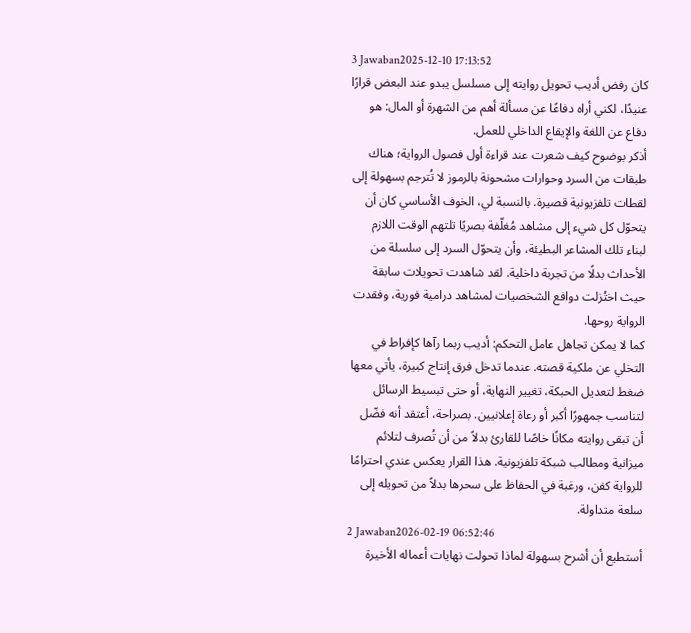3 Jawaban2025-12-10 17:13:52
كان رفض أديب تحويل روايته إلى مسلسل يبدو عند البعض قرارًا عنيدًا، لكني أراه دفاعًا عن مسألة أهم من الشهرة أو المال: هو دفاع عن اللغة والإيقاع الداخلي للعمل.
أذكر بوضوح كيف شعرت عند قراءة أول فصول الرواية؛ هناك طبقات من السرد وحوارات مشحونة بالرموز لا تُترجم بسهولة إلى لقطات تلفزيونية قصيرة. بالنسبة لي، الخوف الأساسي كان أن يتحوّل كل شيء إلى مشاهد مُغلّفة بصريًا تلتهم الوقت اللازم لبناء تلك المشاعر البطيئة، وأن يتحوّل السرد إلى سلسلة من الأحداث بدلًا من تجربة داخلية. لقد شاهدت تحويلات سابقة حيث اختُزلت دوافع الشخصيات لمشاهد درامية فورية، وفقدت الرواية روحها.
كما لا يمكن تجاهل عامل التحكم: أديب ربما رآها كإفراط في التخلي عن ملكية قصته. عندما تدخل فرق إنتاج كبيرة، يأتي معها ضغط لتعديل الحبكة، تغيير النهاية، أو حتى تبسيط الرسائل لتناسب جمهورًا أكبر أو رعاة إعلانيين. بصراحة، أعتقد أنه فضّل أن تبقى روايته مكانًا خاصًا للقارئ بدلاً من أن تُصرف لتلائم ميزانية ومطالب شبكة تلفزيونية. هذا القرار يعكس عندي احترامًا للرواية كفن، ورغبة في الحفاظ على سحرها بدلاً من تحويله إلى سلعة متداولة.
2 Jawaban2026-02-19 06:52:46
أستطيع أن أشرح بسهولة لماذا تحولت نهايات أعماله الأخيرة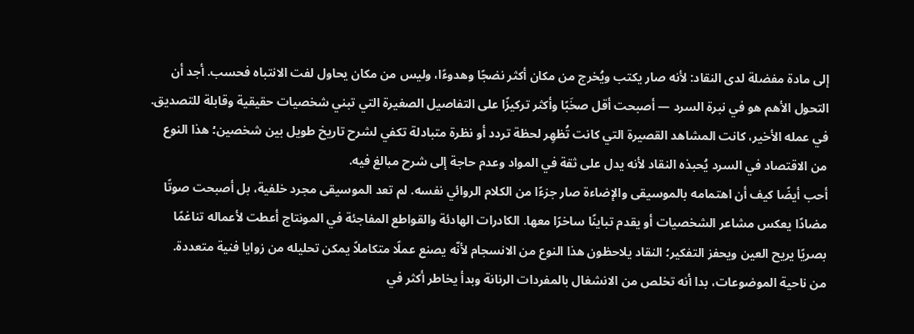إلى مادة مفضلة لدى النقاد: لأنه صار يكتب ويُخرج من مكان أكثر نضجًا وهدوءًا، وليس من مكان يحاول لفت الانتباه فحسب. أجد أن التحول الأهم هو في نبرة السرد — أصبحت أقل صخَبًا وأكثر تركيزًا على التفاصيل الصغيرة التي تبني شخصيات حقيقية وقابلة للتصديق. في عمله الأخير، كانت المشاهد القصيرة التي كانت تُظهِر لحظة تردد أو نظرة متبادلة تكفي لشرح تاريخ طويل بين شخصين؛ هذا النوع من الاقتصاد في السرد يُحبذه النقاد لأنه يدل على ثقة في المواد وعدم حاجة إلى شرح مبالغ فيه.
أحب أيضًا كيف أن اهتمامه بالموسيقى والإضاءة صار جزءًا من الكلام الروائي نفسه. لم تعد الموسيقى مجرد خلفية، بل أصبحت صوتًا مضادًا يعكس مشاعر الشخصيات أو يقدم تباينًا ساخرًا معها. الكادرات الهادئة والقواطع المفاجئة في المونتاج أعطت لأعماله تناغمًا بصريًا يريح العين ويحفز التفكير؛ النقاد يلاحظون هذا النوع من الانسجام لأنّه يصنع عملًا متكاملاً يمكن تحليله من زوايا فنية متعددة.
من ناحية الموضوعات، بدا أنه تخلص من الانشغال بالمفردات الرنانة وبدأ يخاطر أكثر في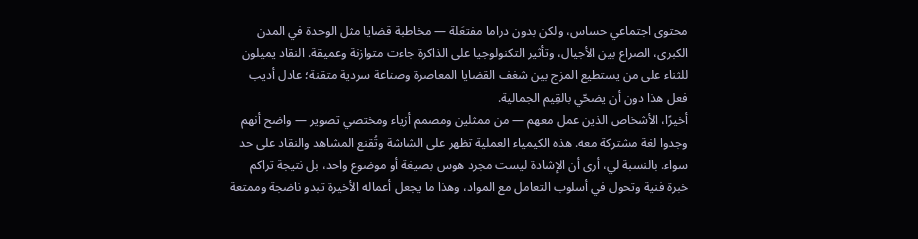محتوى اجتماعي حساس، ولكن بدون دراما مفتعَلة — مخاطبة قضايا مثل الوحدة في المدن الكبرى، الصراع بين الأجيال، وتأثير التكنولوجيا على الذاكرة جاءت متوازنة وعميقة. النقاد يميلون للثناء على من يستطيع المزج بين شغف القضايا المعاصرة وصناعة سردية متقنة؛ عادل أديب فعل هذا دون أن يضحّي بالقِيم الجمالية.
أخيرًا، الأشخاص الذين عمل معهم — من ممثلين ومصمم أزياء ومختصي تصوير — واضح أنهم وجدوا لغة مشتركة معه. هذه الكيمياء العملية تظهر على الشاشة وتُقنع المشاهد والنقاد على حد سواء. بالنسبة لي، أرى أن الإشادة ليست مجرد هوس بصيغة أو موضوع واحد، بل نتيجة تراكم خبرة فنية وتحول في أسلوب التعامل مع المواد، وهذا ما يجعل أعماله الأخيرة تبدو ناضجة وممتعة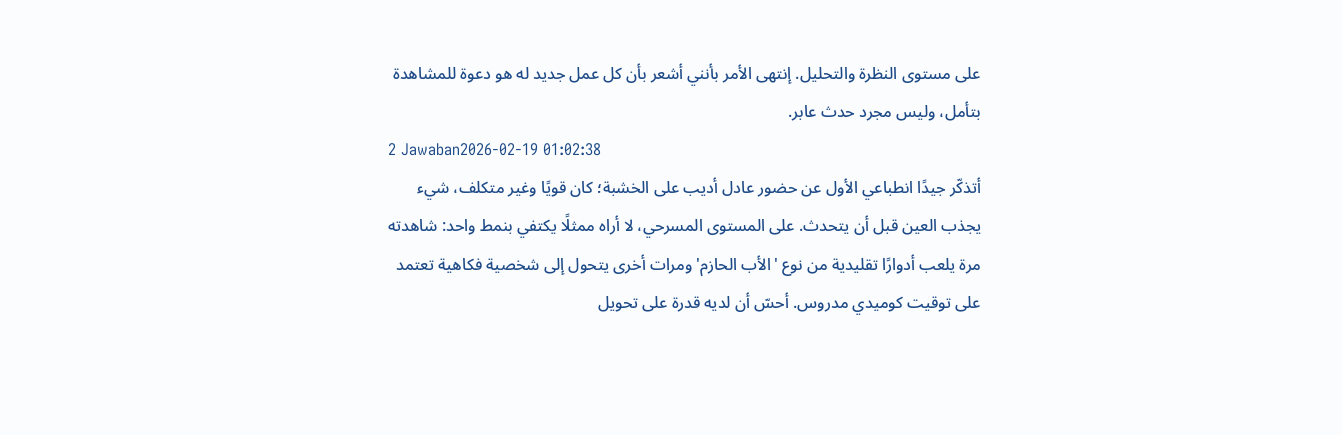على مستوى النظرة والتحليل. إنتهى الأمر بأنني أشعر بأن كل عمل جديد له هو دعوة للمشاهدة بتأمل، وليس مجرد حدث عابر.
2 Jawaban2026-02-19 01:02:38
أتذكّر جيدًا انطباعي الأول عن حضور عادل أديب على الخشبة؛ كان قويًا وغير متكلف، شيء يجذب العين قبل أن يتحدث. على المستوى المسرحي، لا أراه ممثلًا يكتفي بنمط واحد: شاهدته مرة يلعب أدوارًا تقليدية من نوع 'الأب الحازم' ومرات أخرى يتحول إلى شخصية فكاهية تعتمد على توقيت كوميدي مدروس. أحسّ أن لديه قدرة على تحويل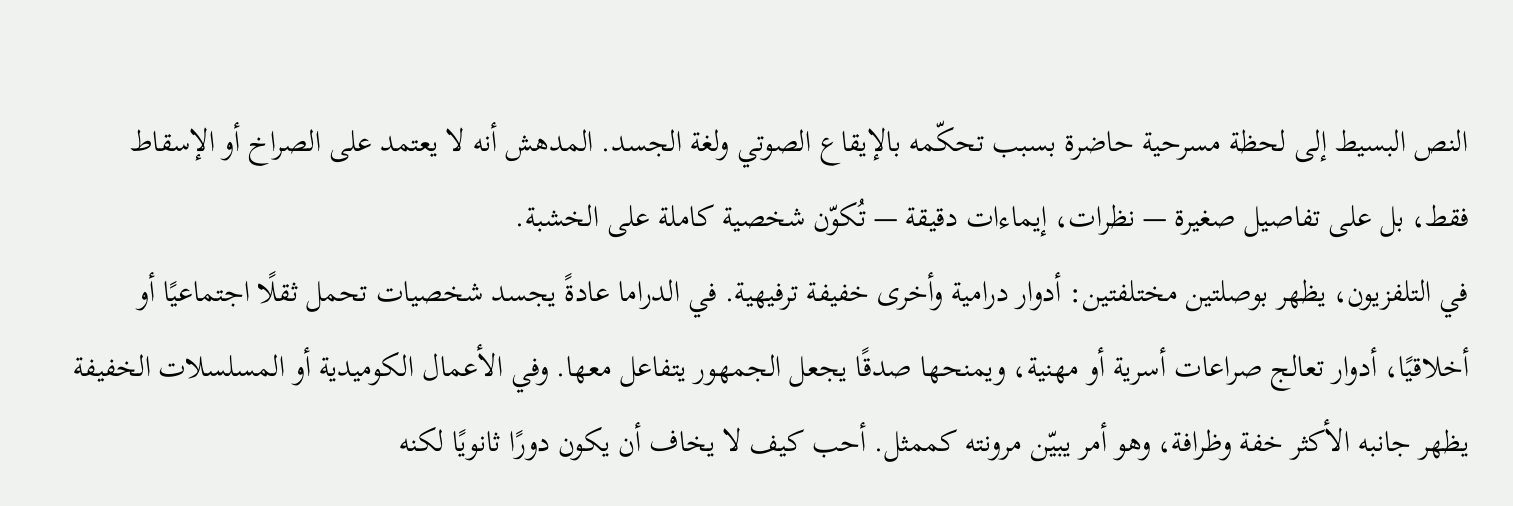النص البسيط إلى لحظة مسرحية حاضرة بسبب تحكّمه بالإيقاع الصوتي ولغة الجسد. المدهش أنه لا يعتمد على الصراخ أو الإسقاط فقط، بل على تفاصيل صغيرة — نظرات، إيماءات دقيقة — تُكوّن شخصية كاملة على الخشبة.
في التلفزيون، يظهر بوصلتين مختلفتين: أدوار درامية وأخرى خفيفة ترفيهية. في الدراما عادةً يجسد شخصيات تحمل ثقلًا اجتماعيًا أو أخلاقيًا، أدوار تعالج صراعات أسرية أو مهنية، ويمنحها صدقًا يجعل الجمهور يتفاعل معها. وفي الأعمال الكوميدية أو المسلسلات الخفيفة يظهر جانبه الأكثر خفة وظرافة، وهو أمر يبيّن مرونته كممثل. أحب كيف لا يخاف أن يكون دورًا ثانويًا لكنه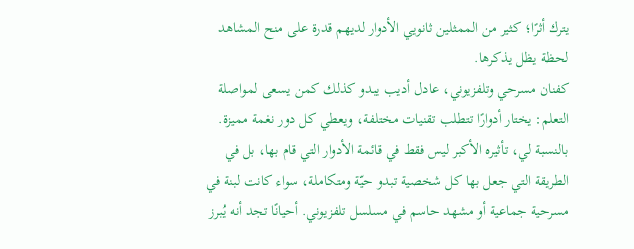يترك أثرًا؛ كثير من الممثلين ثانويي الأدوار لديهم قدرة على منح المشاهد لحظة يظل يذكرها.
كفنان مسرحي وتلفزيوني، عادل أديب يبدو كذلك كمن يسعى لمواصلة التعلم: يختار أدوارًا تتطلب تقنيات مختلفة، ويعطي كل دور نغمة مميزة. بالنسبة لي، تأثيره الأكبر ليس فقط في قائمة الأدوار التي قام بها، بل في الطريقة التي جعل بها كل شخصية تبدو حيّة ومتكاملة، سواء كانت لبنة في مسرحية جماعية أو مشهد حاسم في مسلسل تلفزيوني. أحيانًا تجد أنه يُبرز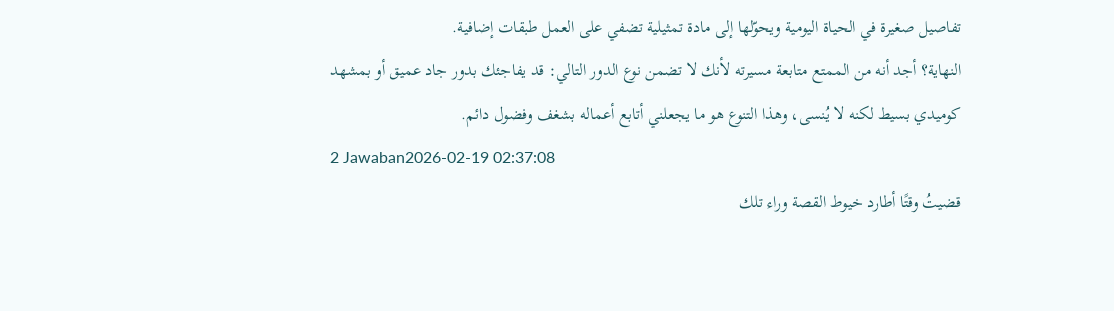تفاصيل صغيرة في الحياة اليومية ويحوّلها إلى مادة تمثيلية تضفي على العمل طبقات إضافية.
النهاية؟ أجد أنه من الممتع متابعة مسيرته لأنك لا تضمن نوع الدور التالي: قد يفاجئك بدور جاد عميق أو بمشهد كوميدي بسيط لكنه لا يُنسى، وهذا التنوع هو ما يجعلني أتابع أعماله بشغف وفضول دائم.
2 Jawaban2026-02-19 02:37:08
قضيتُ وقتًا أطارد خيوط القصة وراء تلك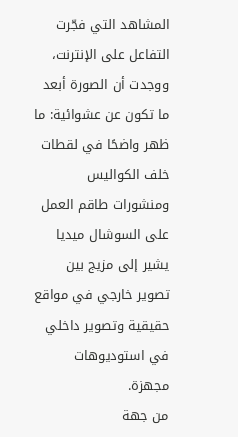المشاهد التي فجّرت التفاعل على الإنترنت، ووجدت أن الصورة أبعد ما تكون عن عشوائية: ما ظهر واضحًا في لقطات خلف الكواليس ومنشورات طاقم العمل على السوشال ميديا يشير إلى مزيج بين تصوير خارجي في مواقع حقيقية وتصوير داخلي في استوديوهات مجهزة.
من جهة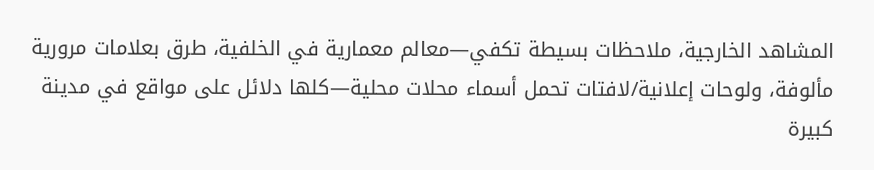المشاهد الخارجية، ملاحظات بسيطة تكفي—معالم معمارية في الخلفية، طرق بعلامات مرورية مألوفة، ولوحات إعلانية/لافتات تحمل أسماء محلات محلية—كلها دلائل على مواقع في مدينة كبيرة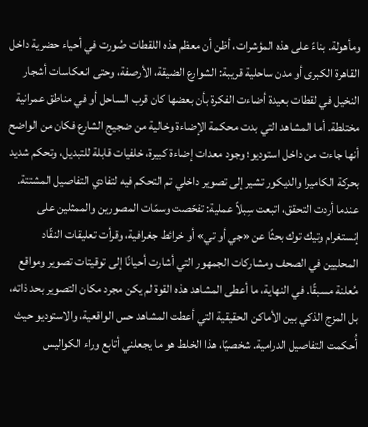ومأهولة. بناءً على هذه المؤشرات، أظن أن معظم هذه اللقطات صُورت في أحياء حضرية داخل القاهرة الكبرى أو مدن ساحلية قريبة: الشوارع الضيقة، الأرصفة، وحتى انعكاسات أشجار النخيل في لقطات بعيدة أضاءت الفكرة بأن بعضها كان قرب الساحل أو في مناطق عمرانية مختلطة. أما المشاهد التي بدت محكمة الإضاءة وخالية من ضجيج الشارع فكان من الواضح أنها جاءت من داخل استوديو؛ وجود معدات إضاءة كبيرة، خلفيات قابلة للتبديل، وتحكم شديد بحركة الكاميرا والديكور تشير إلى تصوير داخلي تم التحكم فيه لتفادي التفاصيل المشتتة.
عندما أردت التحقق، اتبعت سِبلاً عملية: تفحّصت وسمّات المصورين والممثلين على إنستغرام وتيك توك بحثًا عن «جي أو تي» أو خرائط جغرافية، وقرأت تعليقات النقّاد المحليين في الصحف ومشاركات الجمهور التي أشارت أحيانًا إلى توقيتات تصوير ومواقع مُعلنة مسبقًا. في النهاية، ما أعطى المشاهد هذه القوة لم يكن مجرد مكان التصوير بحد ذاته، بل المزج الذكي بين الأماكن الحقيقية التي أعطت المشاهد حس الواقعية، والاستوديو حيث أُحكمت التفاصيل الدرامية. شخصيًا، هذا الخلط هو ما يجعلني أتابع وراء الكواليس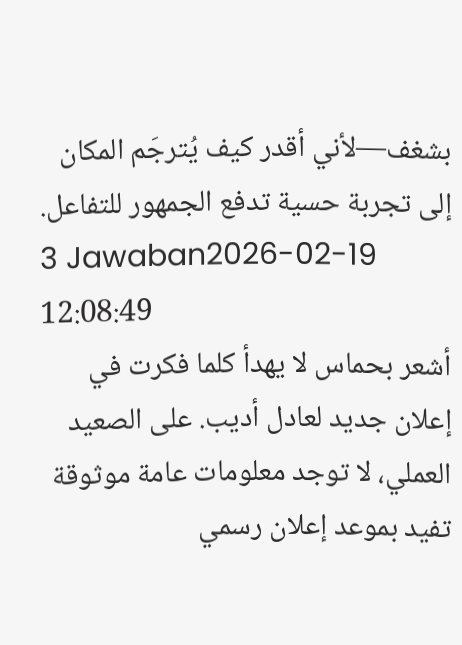بشغف—لأني أقدر كيف يُترجَم المكان إلى تجربة حسية تدفع الجمهور للتفاعل.
3 Jawaban2026-02-19 12:08:49
أشعر بحماس لا يهدأ كلما فكرت في إعلان جديد لعادل أديب. على الصعيد العملي، لا توجد معلومات عامة موثوقة تفيد بموعد إعلان رسمي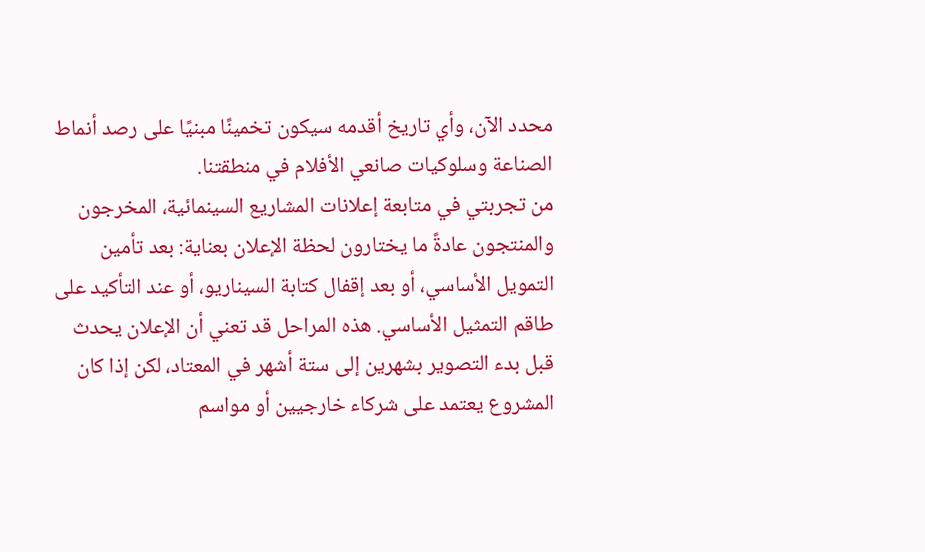محدد الآن، وأي تاريخ أقدمه سيكون تخمينًا مبنيًا على رصد أنماط الصناعة وسلوكيات صانعي الأفلام في منطقتنا.
من تجربتي في متابعة إعلانات المشاريع السينمائية، المخرجون والمنتجون عادةً ما يختارون لحظة الإعلان بعناية: بعد تأمين التمويل الأساسي، أو بعد إقفال كتابة السيناريو، أو عند التأكيد على طاقم التمثيل الأساسي. هذه المراحل قد تعني أن الإعلان يحدث قبل بدء التصوير بشهرين إلى ستة أشهر في المعتاد، لكن إذا كان المشروع يعتمد على شركاء خارجيين أو مواسم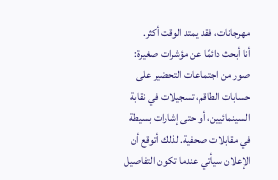مهرجانات، فقد يمتد الوقت أكثر.
أنا أبحث دائمًا عن مؤشرات صغيرة: صور من اجتماعات التحضير على حسابات الطاقم، تسجيلات في نقابة السينمائيين، أو حتى إشارات بسيطة في مقابلات صحفية. لذلك أتوقع أن الإعلان سيأتي عندما تكون التفاصيل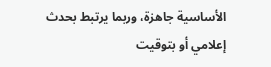الأساسية جاهزة، وربما يرتبط بحدث إعلامي أو بتوقيت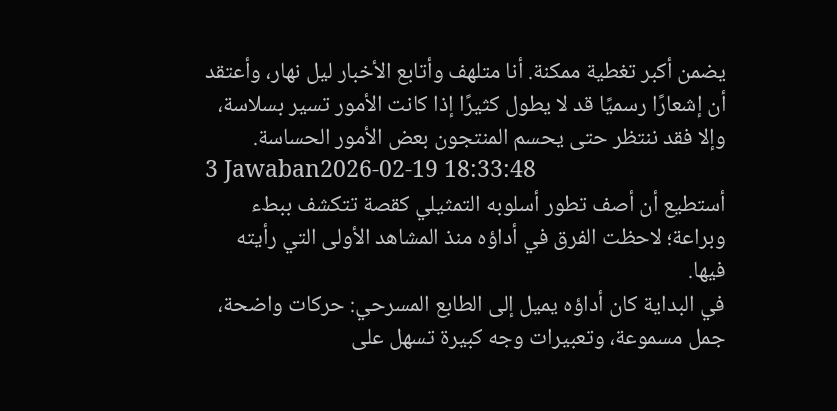يضمن أكبر تغطية ممكنة. أنا متلهف وأتابع الأخبار ليل نهار، وأعتقد أن إشعارًا رسميًا قد لا يطول كثيرًا إذا كانت الأمور تسير بسلاسة، وإلا فقد ننتظر حتى يحسم المنتجون بعض الأمور الحساسة.
3 Jawaban2026-02-19 18:33:48
أستطيع أن أصف تطور أسلوبه التمثيلي كقصة تتكشف ببطء وبراعة؛ لاحظت الفرق في أداؤه منذ المشاهد الأولى التي رأيته فيها.
في البداية كان أداؤه يميل إلى الطابع المسرحي: حركات واضحة، جمل مسموعة، وتعبيرات وجه كبيرة تسهل على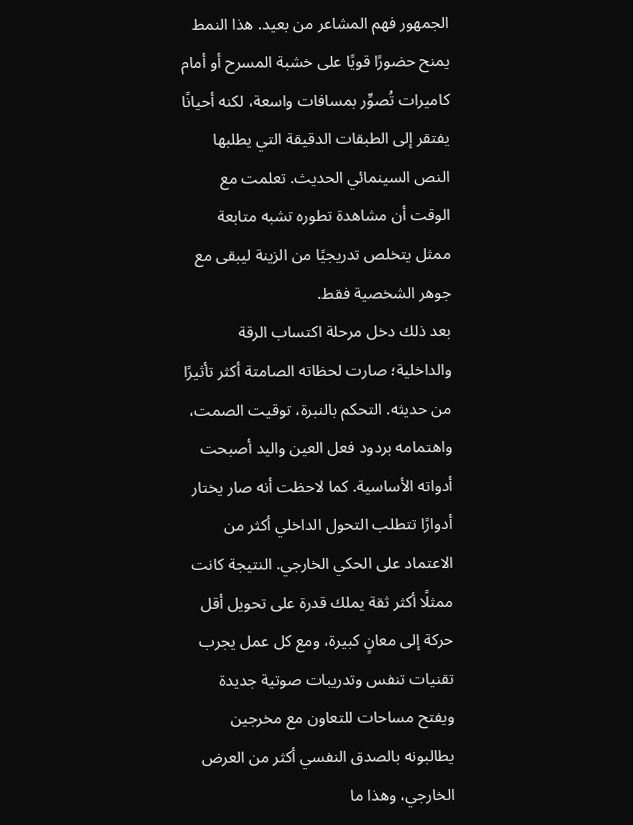الجمهور فهم المشاعر من بعيد. هذا النمط يمنح حضورًا قويًا على خشبة المسرح أو أمام كاميرات تُصوِّر بمسافات واسعة، لكنه أحيانًا يفتقر إلى الطبقات الدقيقة التي يطلبها النص السينمائي الحديث. تعلمت مع الوقت أن مشاهدة تطوره تشبه متابعة ممثل يتخلص تدريجيًا من الزينة ليبقى مع جوهر الشخصية فقط.
بعد ذلك دخل مرحلة اكتساب الرقة والداخلية؛ صارت لحظاته الصامتة أكثر تأثيرًا من حديثه. التحكم بالنبرة، توقيت الصمت، واهتمامه بردود فعل العين واليد أصبحت أدواته الأساسية. كما لاحظت أنه صار يختار أدوارًا تتطلب التحول الداخلي أكثر من الاعتماد على الحكي الخارجي. النتيجة كانت ممثلًا أكثر ثقة يملك قدرة على تحويل أقل حركة إلى معانٍ كبيرة، ومع كل عمل يجرب تقنيات تنفس وتدريبات صوتية جديدة ويفتح مساحات للتعاون مع مخرجين يطالبونه بالصدق النفسي أكثر من العرض الخارجي، وهذا ما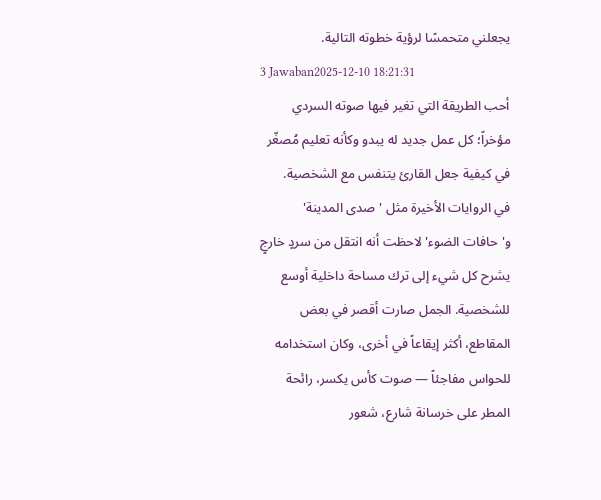يجعلني متحمسًا لرؤية خطوته التالية.
3 Jawaban2025-12-10 18:21:31
أحب الطريقة التي تغير فيها صوته السردي مؤخراً؛ كل عمل جديد له يبدو وكأنه تعليم مُصغّر في كيفية جعل القارئ يتنفس مع الشخصية.
في الروايات الأخيرة مثل 'صدى المدينة' و'حافات الضوء' لاحظت أنه انتقل من سردٍ خارجٍ يشرح كل شيء إلى ترك مساحة داخلية أوسع للشخصية. الجمل صارت أقصر في بعض المقاطع، أكثر إيقاعاً في أخرى، وكان استخدامه للحواس مفاجئاً — صوت كأس يكسر، رائحة المطر على خرسانة شارع، شعور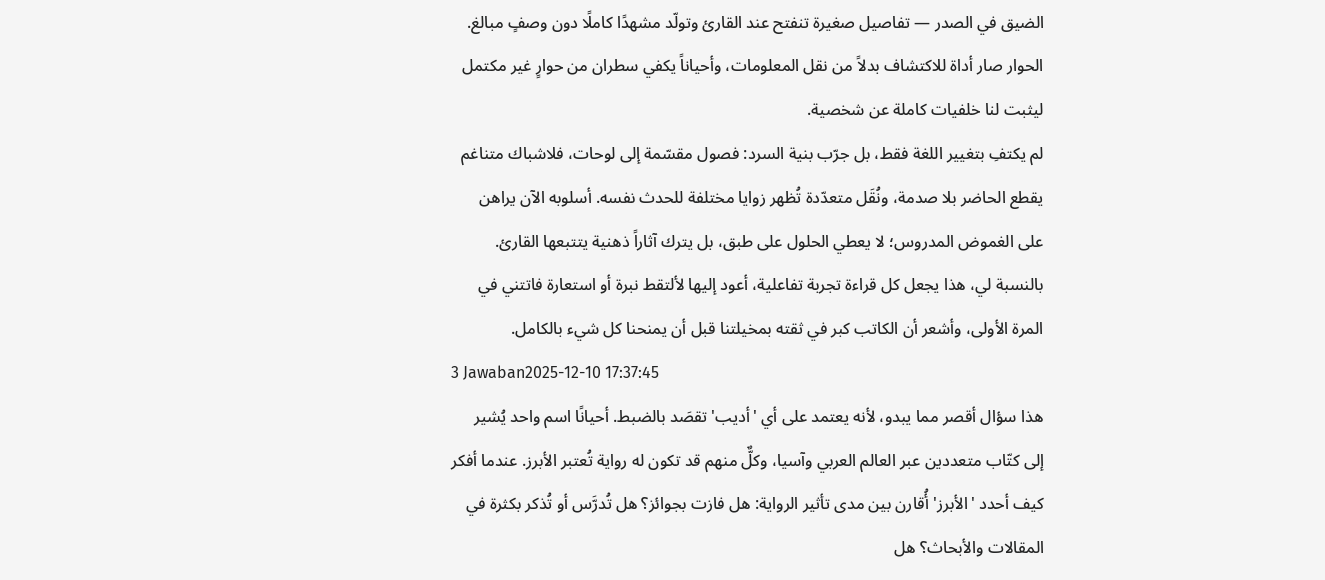الضيق في الصدر — تفاصيل صغيرة تنفتح عند القارئ وتولّد مشهدًا كاملًا دون وصفٍ مبالغ. الحوار صار أداة للاكتشاف بدلاً من نقل المعلومات، وأحياناً يكفي سطران من حوارٍ غير مكتمل ليثبت لنا خلفيات كاملة عن شخصية.
لم يكتفِ بتغيير اللغة فقط، بل جرّب بنية السرد: فصول مقسّمة إلى لوحات، فلاشباك متناغم يقطع الحاضر بلا صدمة، ونُقَل متعدّدة تُظهر زوايا مختلفة للحدث نفسه. أسلوبه الآن يراهن على الغموض المدروس؛ لا يعطي الحلول على طبق، بل يترك آثاراً ذهنية يتتبعها القارئ. بالنسبة لي، هذا يجعل كل قراءة تجربة تفاعلية، أعود إليها لألتقط نبرة أو استعارة فاتتني في المرة الأولى، وأشعر أن الكاتب كبر في ثقته بمخيلتنا قبل أن يمنحنا كل شيء بالكامل.
3 Jawaban2025-12-10 17:37:45
هذا سؤال أقصر مما يبدو، لأنه يعتمد على أي 'أديب' تقصَد بالضبط. أحيانًا اسم واحد يُشير إلى كتّاب متعددين عبر العالم العربي وآسيا، وكلٌّ منهم قد تكون له رواية تُعتبر الأبرز. عندما أفكر كيف أحدد 'الأبرز' أُقارن بين مدى تأثير الرواية: هل فازت بجوائز؟ هل تُدرَّس أو تُذكر بكثرة في المقالات والأبحاث؟ هل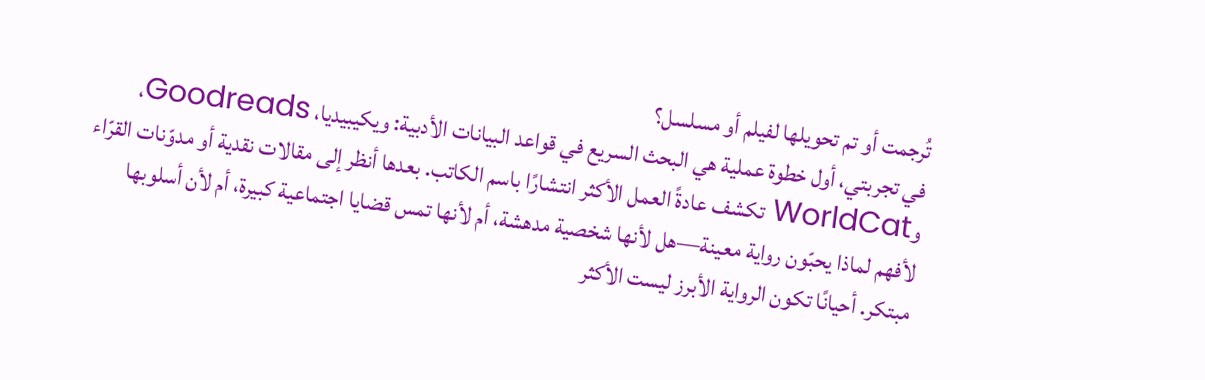تُرجمت أو تم تحويلها لفيلم أو مسلسل؟
في تجربتي، أول خطوة عملية هي البحث السريع في قواعد البيانات الأدبية: ويكيبيديا، Goodreads، وWorldCat تكشف عادةً العمل الأكثر انتشارًا باسم الكاتب. بعدها أنظر إلى مقالات نقدية أو مدوّنات القرّاء لأفهم لماذا يحبّون رواية معينة—هل لأنها شخصية مدهشة، أم لأنها تمس قضايا اجتماعية كبيرة، أم لأن أسلوبها مبتكر. أحيانًا تكون الرواية الأبرز ليست الأكثر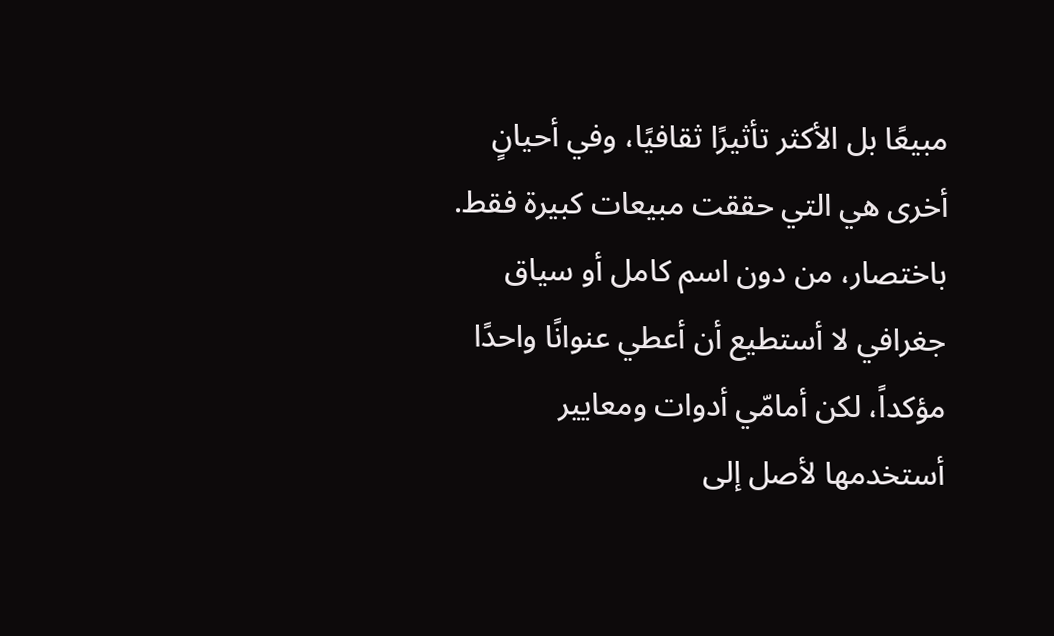مبيعًا بل الأكثر تأثيرًا ثقافيًا، وفي أحيانٍ أخرى هي التي حققت مبيعات كبيرة فقط.
باختصار، من دون اسم كامل أو سياق جغرافي لا أستطيع أن أعطي عنوانًا واحدًا مؤكداً، لكن أمامّي أدوات ومعايير أستخدمها لأصل إلى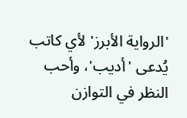'الرواية الأبرز' لأي كاتب يُدعى 'أديب'، وأحب النظر في التوازن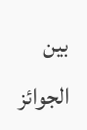بين الجوائز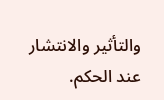والتأثير والانتشار عند الحكم.